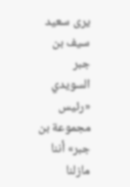يرى سعيد سيف بن جبر السويدي «رئيس مجموعة بن جبر» أننا مازلنا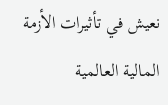نعيش في تأثيرات الأزمة المالية العالمية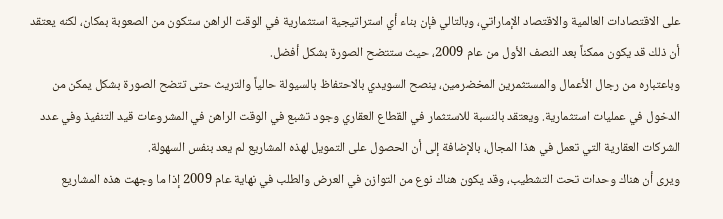على الاقتصادات العالمية والاقتصاد الإماراتي، وبالتالي فإن بناء أي استراتيجية استثمارية في الوقت الراهن ستكون من الصعوبة بمكان، لكنه يعتقد أن ذلك قد يكون ممكناً بعد النصف الأول من عام 2009، حيث ستتضح الصورة بشكل أفضل.
وباعتباره من رجال الأعمال والمستثمرين المخضرمين، ينصح السويدي بالاحتفاظ بالسيولة حالياً والتريث حتى تتضح الصورة بشكل يمكن من الدخول في عمليات استثمارية. ويعتقد بالنسبة للاستثمار في القطاع العقاري وجود تشبع في الوقت الراهن في المشروعات قيد التنفيذ وفي عدد الشركات العقارية التي تعمل في هذا المجال، بالإضافة إلى أن الحصول على التمويل لهذه المشاريع لم يعد بنفس السهولة.
ويرى أن هناك وحدات تحت التشطيب، وقد يكون هناك نوع من التوازن في العرض والطلب في نهاية عام 2009 إذا ما وجهت هذه المشاريع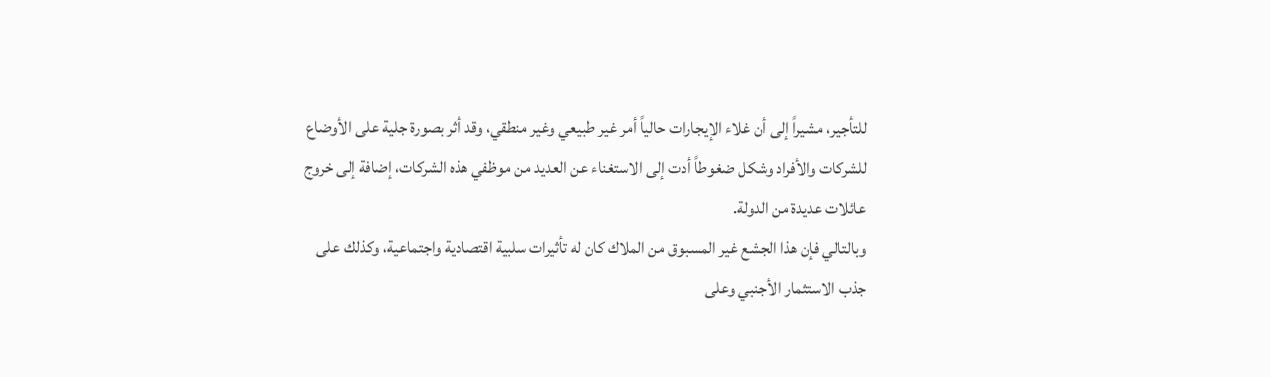للتأجير، مشيراً إلى أن غلاء الإيجارات حالياً أمر غير طبيعي وغير منطقي، وقد أثر بصورة جلية على الأوضاع للشركات والأفراد وشكل ضغوطاً أدت إلى الاستغناء عن العديد من موظفي هذه الشركات، إضافة إلى خروج عائلات عديدة من الدولة.
وبالتالي فإن هذا الجشع غير المسبوق من الملاك كان له تأثيرات سلبية اقتصادية واجتماعية، وكذلك على جذب الاستثمار الأجنبي وعلى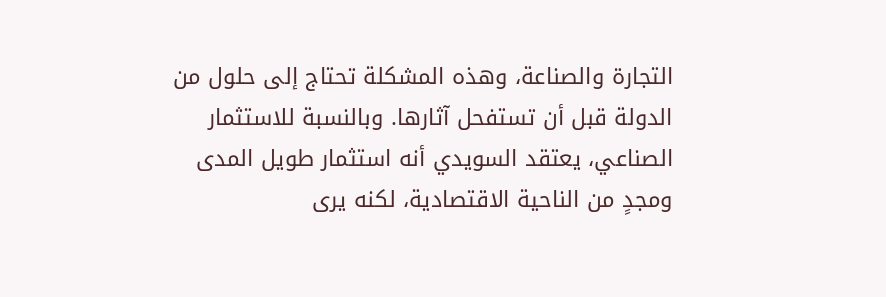التجارة والصناعة، وهذه المشكلة تحتاج إلى حلول من الدولة قبل أن تستفحل آثارها. وبالنسبة للاستثمار الصناعي، يعتقد السويدي أنه استثمار طويل المدى ومجدٍ من الناحية الاقتصادية، لكنه يرى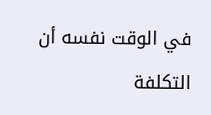في الوقت نفسه أن التكلفة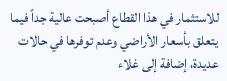للاستثمار في هذا القطاع أصبحت عالية جداً فيما يتعلق بأسعار الأراضي وعدم توفرها في حالات عديدة، إضافة إلى غلاء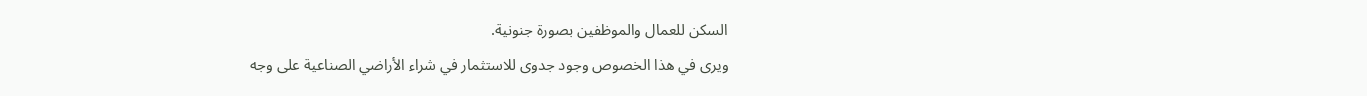السكن للعمال والموظفين بصورة جنونية.
ويرى في هذا الخصوص وجود جدوى للاستثمار في شراء الأراضي الصناعية على وجه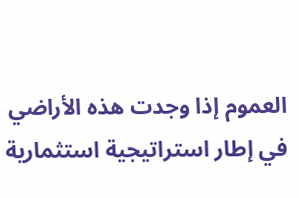العموم إذا وجدت هذه الأراضي في إطار استراتيجية استثمارية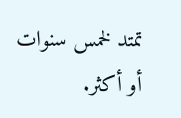تمتد لخمس سنوات أو أكثر.